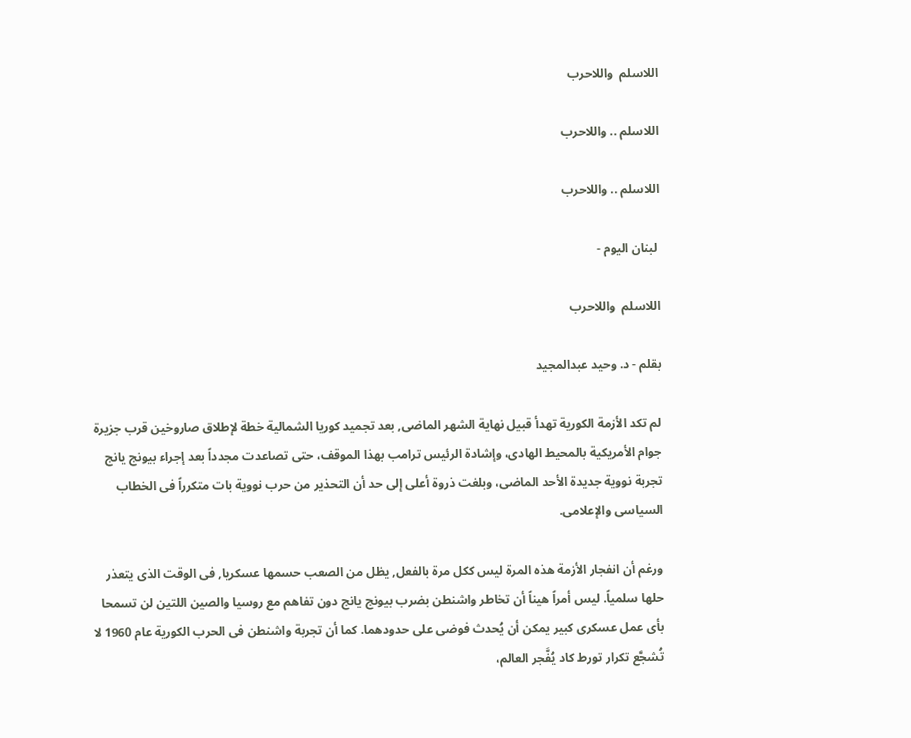اللاسلم  واللاحرب

اللاسلم .. واللاحرب

اللاسلم .. واللاحرب

 لبنان اليوم -

اللاسلم  واللاحرب

بقلم - د. وحيد عبدالمجيد

لم تكد الأزمة الكورية تهدأ قبيل نهاية الشهر الماضى, بعد تجميد كوريا الشمالية خطة لإطلاق صاروخين قرب جزيرة جوام الأمريكية بالمحيط الهادى، وإشادة الرئيس ترامب بهذا الموقف، حتى تصاعدت مجدداً بعد إجراء بيونج يانج تجربة نووية جديدة الأحد الماضى، وبلغت ذروة أعلى إلى حد أن التحذير من حرب نووية بات متكرراً فى الخطاب السياسى والإعلامى.

ورغم أن انفجار الأزمة هذه المرة ليس ككل مرة بالفعل, يظل من الصعب حسمها عسكريا, فى الوقت الذى يتعذر حلها سلمياً. ليس أمراً هيناً أن تخاطر واشنطن بضرب بيونج يانج دون تفاهم مع روسيا والصين اللتين لن تسمحا بأى عمل عسكرى كبير يمكن أن يُحدث فوضى على حدودهما. كما أن تجربة واشنطن فى الحرب الكورية عام 1960 لا تُشجَّع تكرار تورط كاد يُفَّجر العالم،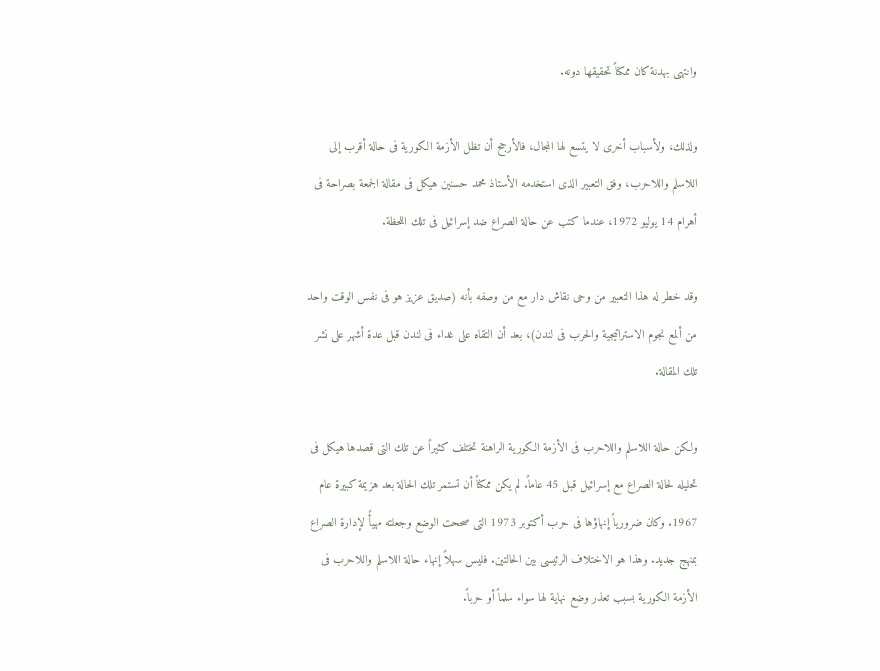وانتهى بهدنة كان ممكناً تحقيقها دونه.

ولذلك، ولأسباب أخرى لا يتسع لها المجال، فالأرجح أن تظل الأزمة الكورية فى حالة أقرب إلى اللاسلم واللاحرب، وفق التعبير الذى استخدمه الأستاذ محمد حسنين هيكل فى مقالة الجمعة بصراحة فى أهرام 14 يوليو 1972، عندما كتب عن حالة الصراع ضد إسرائيل فى تلك اللحظة.

وقد خطر له هذا التعبير من وحى نقاش دار مع من وصفه بأنه (صديق عزيز هو فى نفس الوقت واحد من ألمع نجوم الاستراتيجية والحرب فى لندن)، بعد أن التقاه على غداء فى لندن قبل عدة أشهر على نشر تلك المقالة.

ولكن حالة اللاسلم واللاحرب فى الأزمة الكورية الراهنة تختلف كثيراً عن تلك التى قصدها هيكل فى تحليله لحالة الصراع مع إسرائيل قبل 45 عاماً. لم يكن ممكناً أن تستمر تلك الحالة بعد هزيمة كبيرة عام 1967. وكان ضرورياً إنهاؤها فى حرب أكتوبر 1973 التى صححت الوضع وجعلته مهيأً لإدارة الصراع بمنهج جديد. وهذا هو الاختلاف الرئيسى بين الحالتين. فليس سهلاً إنهاء حالة اللاسلم واللاحرب فى الأزمة الكورية بسبب تعذر وضع نهاية لها سواء سلماً أو حرباً.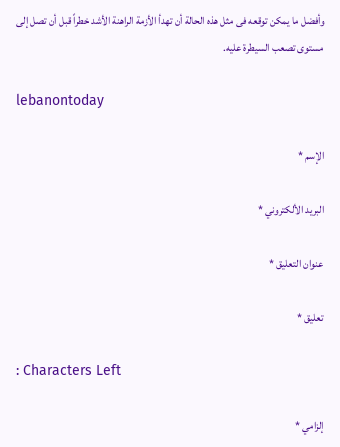وأفضل ما يمكن توقعه فى مثل هذه الحالة أن تهدأ الأزمة الراهنة الأشد خطراً قبل أن تصل إلى مستوى تصعب السيطرة عليه.

lebanontoday

الإسم *

البريد الألكتروني *

عنوان التعليق *

تعليق *

: Characters Left

إلزامي *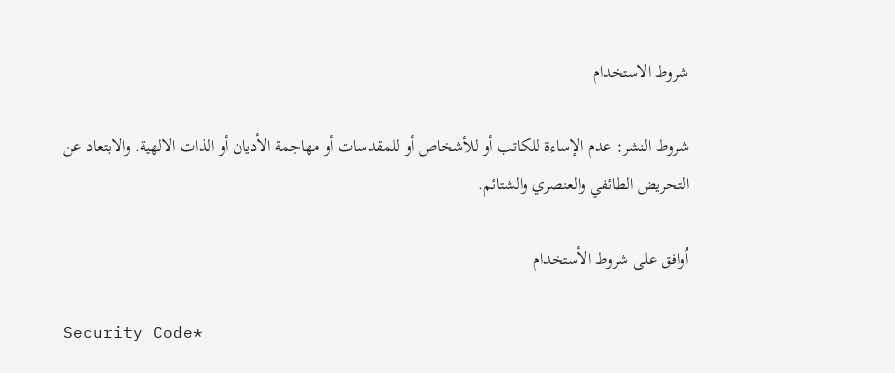شروط الاستخدام

شروط النشر: عدم الإساءة للكاتب أو للأشخاص أو للمقدسات أو مهاجمة الأديان أو الذات الالهية. والابتعاد عن التحريض الطائفي والعنصري والشتائم.

اُوافق على شروط الأستخدام

Security Code*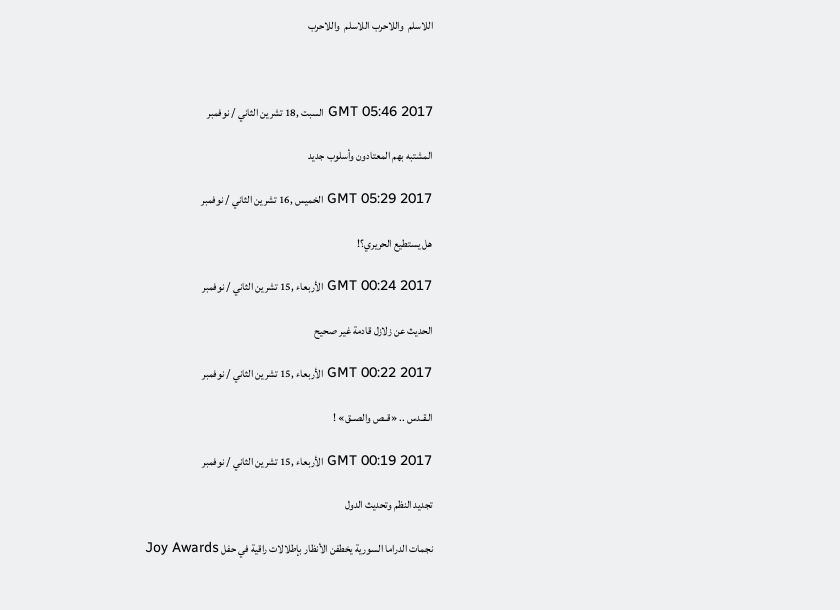اللاسلم  واللاحرب اللاسلم  واللاحرب



GMT 05:46 2017 السبت ,18 تشرين الثاني / نوفمبر

المشتبه بهم المعتادون وأسلوب جديد

GMT 05:29 2017 الخميس ,16 تشرين الثاني / نوفمبر

هل يستطيع الحريري؟!

GMT 00:24 2017 الأربعاء ,15 تشرين الثاني / نوفمبر

الحديث عن زلازل قادمة غير صحيح

GMT 00:22 2017 الأربعاء ,15 تشرين الثاني / نوفمبر

الـقـدس .. «قــص والصــق» !

GMT 00:19 2017 الأربعاء ,15 تشرين الثاني / نوفمبر

تجديد النظم وتحديث الدول

نجمات الدراما السورية يخطفن الأنظار بإطلالات راقية في حفل Joy Awards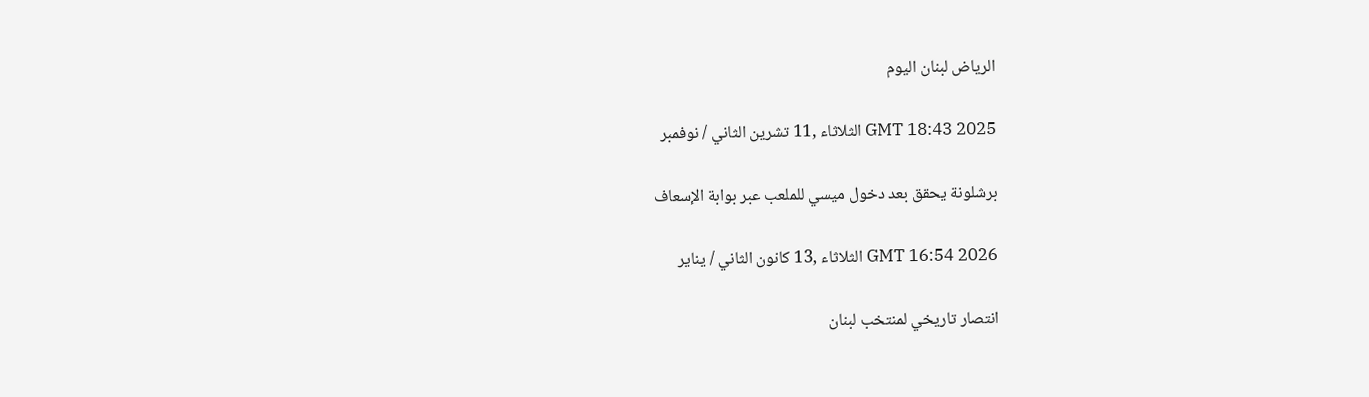الرياض لبنان اليوم

GMT 18:43 2025 الثلاثاء ,11 تشرين الثاني / نوفمبر

برشلونة يحقق بعد دخول ميسي للملعب عبر بوابة الإسعاف

GMT 16:54 2026 الثلاثاء ,13 كانون الثاني / يناير

انتصار تاريخي لمنتخب لبنان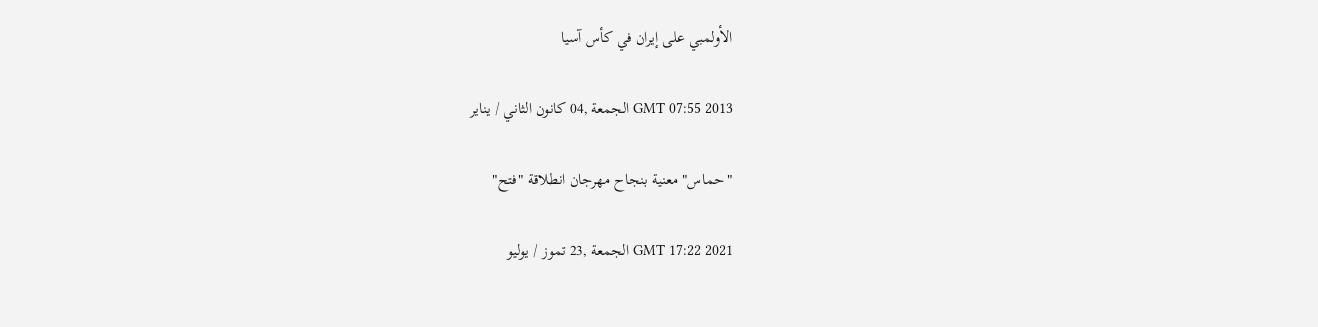الأولمبي على إيران في كأس آسيا

GMT 07:55 2013 الجمعة ,04 كانون الثاني / يناير

"حماس" معنية بنجاح مهرجان انطلاقة "فتح"

GMT 17:22 2021 الجمعة ,23 تموز / يوليو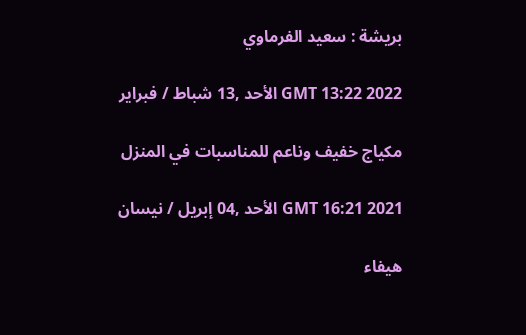بريشة : سعيد الفرماوي

GMT 13:22 2022 الأحد ,13 شباط / فبراير

مكياج خفيف وناعم للمناسبات في المنزل

GMT 16:21 2021 الأحد ,04 إبريل / نيسان

هيفاء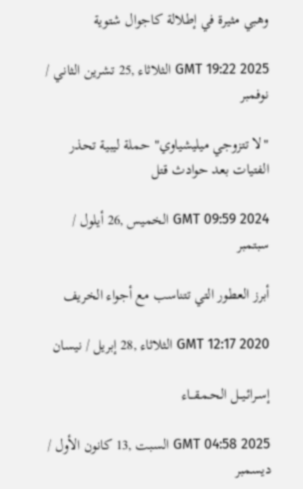وهبي مثيرة في إطلالة كاجوال شتوية

GMT 19:22 2025 الثلاثاء ,25 تشرين الثاني / نوفمبر

"لا تتزوجي ميليشياوي" حملة ليبية تحذر الفتيات بعد حوادث قتل

GMT 09:59 2024 الخميس ,26 أيلول / سبتمبر

أبرز العطور التي تتناسب مع أجواء الخريف

GMT 12:17 2020 الثلاثاء ,28 إبريل / نيسان

إسـرائـيــل الـحـمـقــاء

GMT 04:58 2025 السبت ,13 كانون الأول / ديسمبر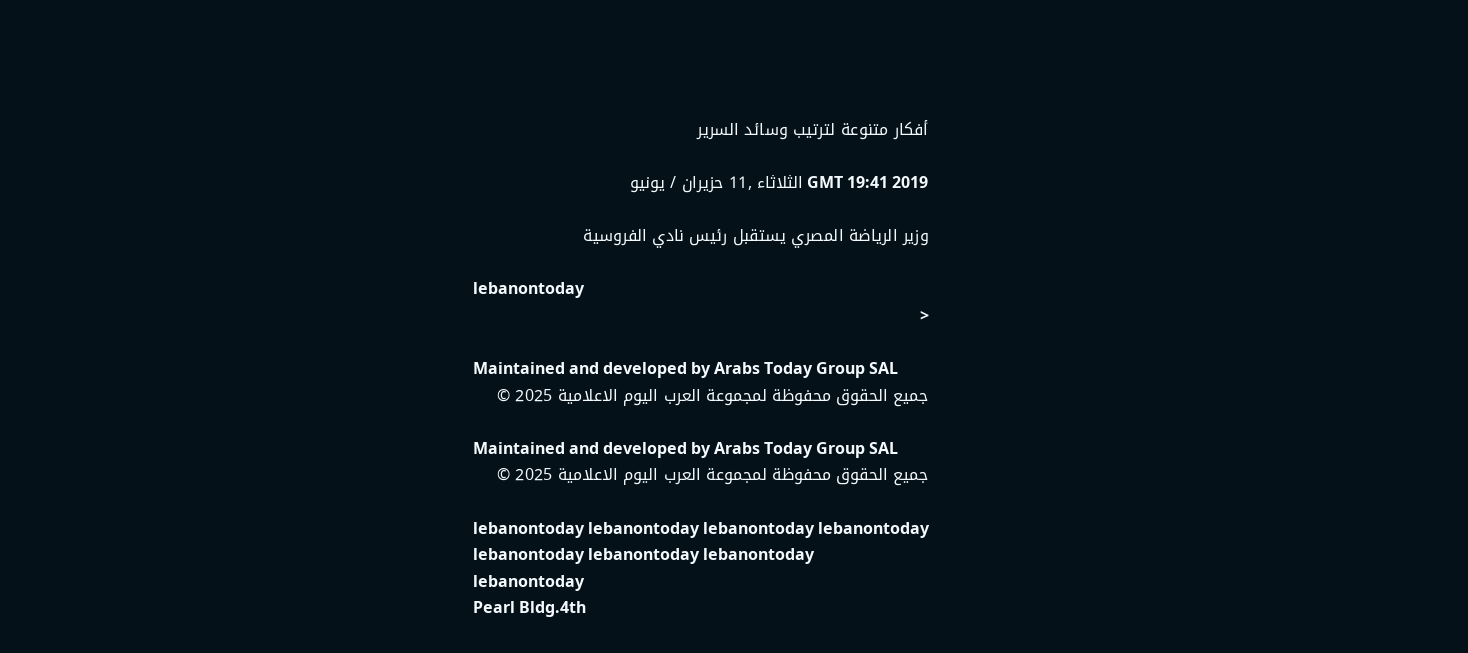أفكار متنوعة لترتيب وسائد السرير

GMT 19:41 2019 الثلاثاء ,11 حزيران / يونيو

وزير الرياضة المصري يستقبل رئيس نادي الفروسية

lebanontoday
<

Maintained and developed by Arabs Today Group SAL
جميع الحقوق محفوظة لمجموعة العرب اليوم الاعلامية 2025 ©

Maintained and developed by Arabs Today Group SAL
جميع الحقوق محفوظة لمجموعة العرب اليوم الاعلامية 2025 ©

lebanontoday lebanontoday lebanontoday lebanontoday
lebanontoday lebanontoday lebanontoday
lebanontoday
Pearl Bldg.4th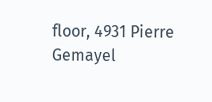floor, 4931 Pierre Gemayel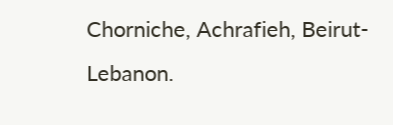Chorniche, Achrafieh, Beirut- Lebanon.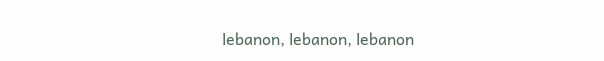lebanon, lebanon, lebanon